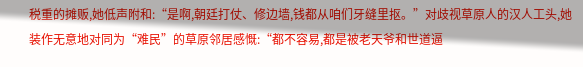税重的摊贩,她低声附和:“是啊,朝廷打仗、修边墙,钱都从咱们牙缝里抠。”对歧视草原人的汉人工头,她装作无意地对同为“难民”的草原邻居感慨:“都不容易,都是被老天爷和世道逼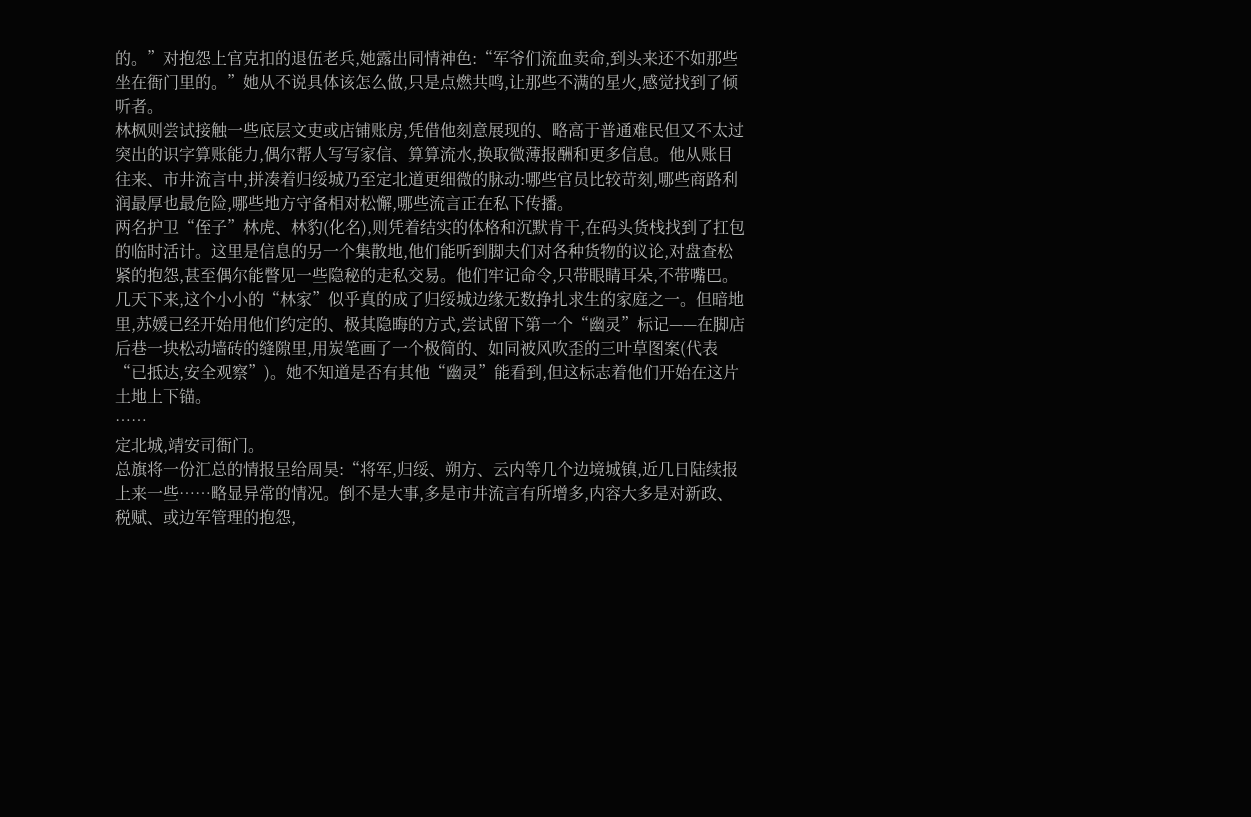的。”对抱怨上官克扣的退伍老兵,她露出同情神色:“军爷们流血卖命,到头来还不如那些坐在衙门里的。”她从不说具体该怎么做,只是点燃共鸣,让那些不满的星火,感觉找到了倾听者。
林枫则尝试接触一些底层文吏或店铺账房,凭借他刻意展现的、略高于普通难民但又不太过突出的识字算账能力,偶尔帮人写写家信、算算流水,换取微薄报酬和更多信息。他从账目往来、市井流言中,拼凑着归绥城乃至定北道更细微的脉动:哪些官员比较苛刻,哪些商路利润最厚也最危险,哪些地方守备相对松懈,哪些流言正在私下传播。
两名护卫“侄子”林虎、林豹(化名),则凭着结实的体格和沉默肯干,在码头货栈找到了扛包的临时活计。这里是信息的另一个集散地,他们能听到脚夫们对各种货物的议论,对盘查松紧的抱怨,甚至偶尔能瞥见一些隐秘的走私交易。他们牢记命令,只带眼睛耳朵,不带嘴巴。
几天下来,这个小小的“林家”似乎真的成了归绥城边缘无数挣扎求生的家庭之一。但暗地里,苏媛已经开始用他们约定的、极其隐晦的方式,尝试留下第一个“幽灵”标记——在脚店后巷一块松动墙砖的缝隙里,用炭笔画了一个极简的、如同被风吹歪的三叶草图案(代表“已抵达,安全观察”)。她不知道是否有其他“幽灵”能看到,但这标志着他们开始在这片土地上下锚。
……
定北城,靖安司衙门。
总旗将一份汇总的情报呈给周昊:“将军,归绥、朔方、云内等几个边境城镇,近几日陆续报上来一些……略显异常的情况。倒不是大事,多是市井流言有所增多,内容大多是对新政、税赋、或边军管理的抱怨,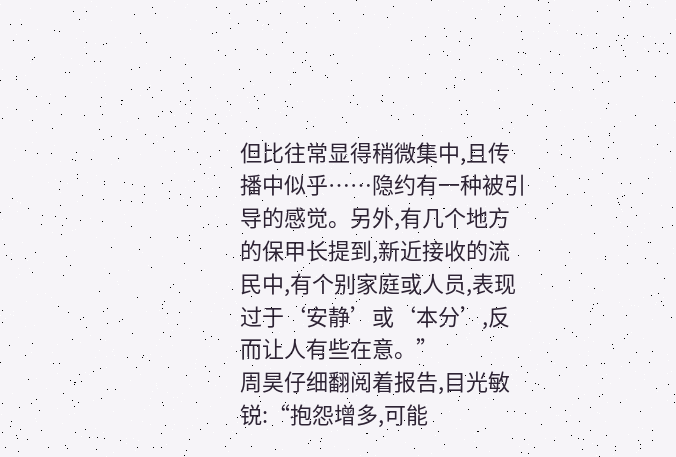但比往常显得稍微集中,且传播中似乎……隐约有一种被引导的感觉。另外,有几个地方的保甲长提到,新近接收的流民中,有个别家庭或人员,表现过于‘安静’或‘本分’,反而让人有些在意。”
周昊仔细翻阅着报告,目光敏锐:“抱怨增多,可能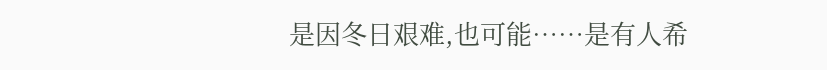是因冬日艰难,也可能……是有人希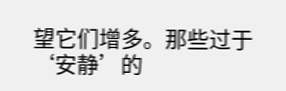望它们增多。那些过于‘安静’的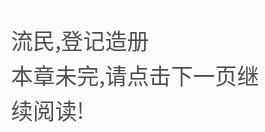流民,登记造册
本章未完,请点击下一页继续阅读!